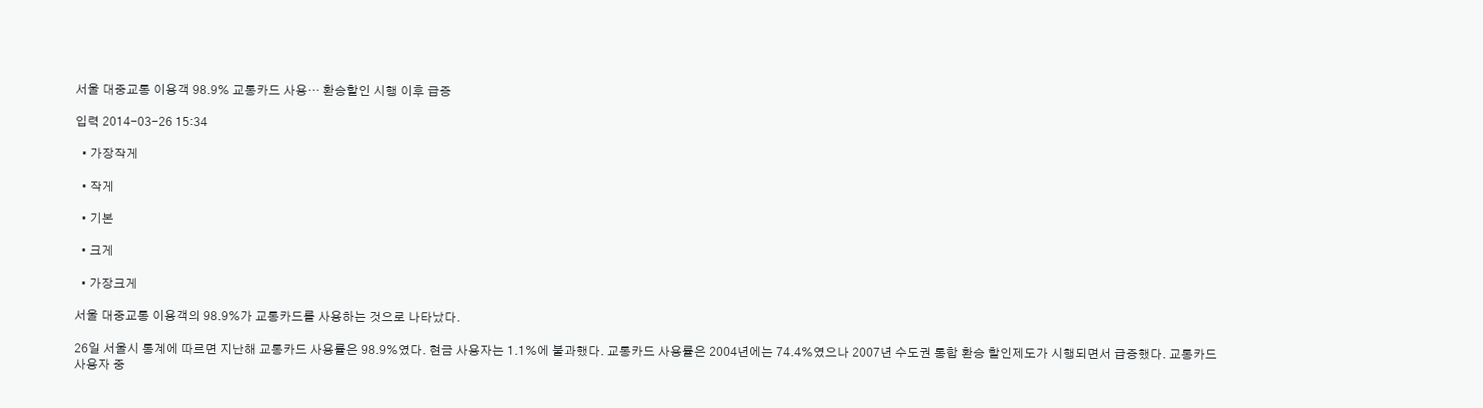서울 대중교통 이용객 98.9% 교통카드 사용… 환승할인 시행 이후 급증

입력 2014-03-26 15:34

  • 가장작게

  • 작게

  • 기본

  • 크게

  • 가장크게

서울 대중교통 이용객의 98.9%가 교통카드를 사용하는 것으로 나타났다.

26일 서울시 통계에 따르면 지난해 교통카드 사용률은 98.9%였다. 현금 사용자는 1.1%에 불과했다. 교통카드 사용률은 2004년에는 74.4%였으나 2007년 수도권 통합 환승 할인제도가 시행되면서 급증했다. 교통카드 사용자 중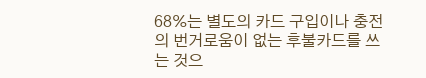68%는 별도의 카드 구입이나 충전의 번거로움이 없는 후불카드를 쓰는 것으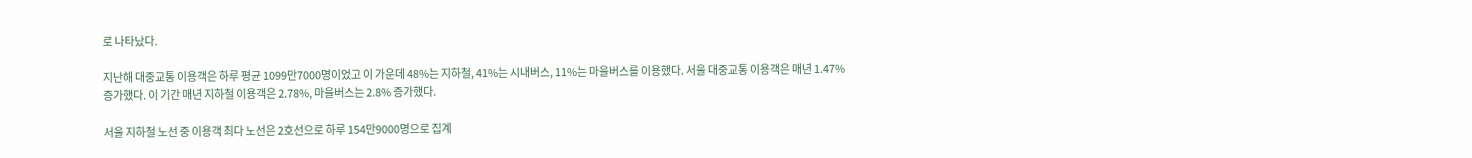로 나타났다.

지난해 대중교통 이용객은 하루 평균 1099만7000명이었고 이 가운데 48%는 지하철, 41%는 시내버스, 11%는 마을버스를 이용했다. 서울 대중교통 이용객은 매년 1.47% 증가했다. 이 기간 매년 지하철 이용객은 2.78%, 마을버스는 2.8% 증가했다.

서울 지하철 노선 중 이용객 최다 노선은 2호선으로 하루 154만9000명으로 집계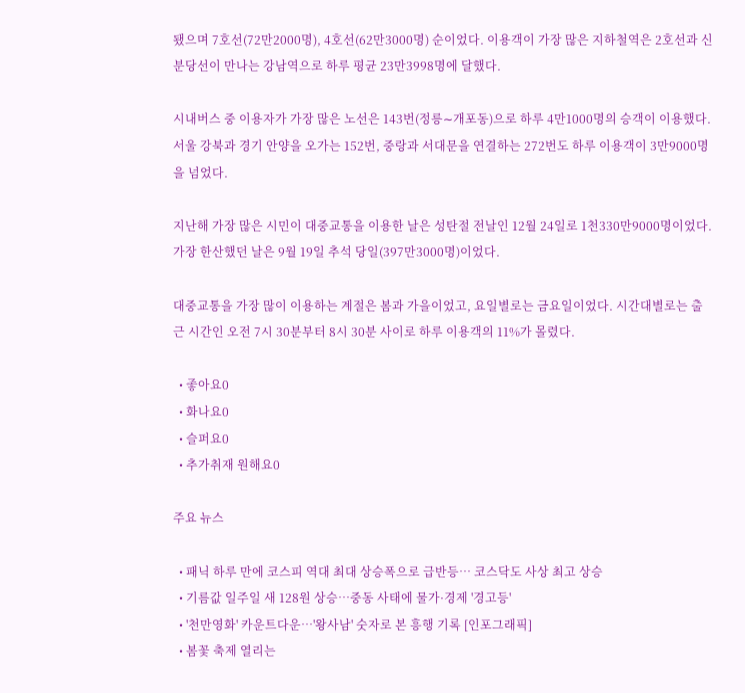됐으며 7호선(72만2000명), 4호선(62만3000명) 순이었다. 이용객이 가장 많은 지하철역은 2호선과 신분당선이 만나는 강남역으로 하루 평균 23만3998명에 달했다.

시내버스 중 이용자가 가장 많은 노선은 143번(정릉∼개포동)으로 하루 4만1000명의 승객이 이용했다. 서울 강북과 경기 안양을 오가는 152번, 중랑과 서대문을 연결하는 272번도 하루 이용객이 3만9000명을 넘었다.

지난해 가장 많은 시민이 대중교통을 이용한 날은 성탄절 전날인 12월 24일로 1천330만9000명이었다. 가장 한산했던 날은 9월 19일 추석 당일(397만3000명)이었다.

대중교통을 가장 많이 이용하는 계절은 봄과 가을이었고, 요일별로는 금요일이었다. 시간대별로는 출근 시간인 오전 7시 30분부터 8시 30분 사이로 하루 이용객의 11%가 몰렸다.

  • 좋아요0
  • 화나요0
  • 슬퍼요0
  • 추가취재 원해요0

주요 뉴스

  • 패닉 하루 만에 코스피 역대 최대 상승폭으로 급반등⋯ 코스닥도 사상 최고 상승
  • 기름값 일주일 새 128원 상승…중동 사태에 물가·경제 '경고등'
  • '천만영화' 카운트다운…'왕사남' 숫자로 본 흥행 기록 [인포그래픽]
  • 봄꽃 축제 열리는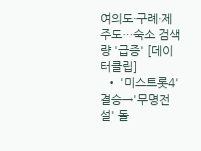여의도·구례·제주도…숙소 검색량 '급증' [데이터클립]
  • '미스트롯4' 결승→'무명전설' 돌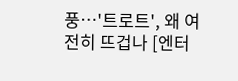풍⋯'트로트', 왜 여전히 뜨겁나 [엔터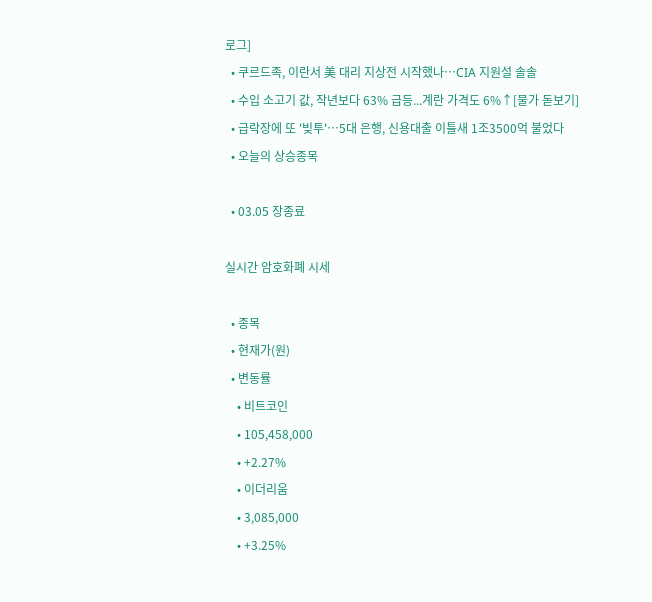로그]
  • 쿠르드족, 이란서 美 대리 지상전 시작했나…CIA 지원설 솔솔
  • 수입 소고기 값, 작년보다 63% 급등...계란 가격도 6%↑[물가 돋보기]
  • 급락장에 또 '빚투'…5대 은행, 신용대출 이틀새 1조3500억 불었다
  • 오늘의 상승종목

  • 03.05 장종료

실시간 암호화폐 시세

  • 종목
  • 현재가(원)
  • 변동률
    • 비트코인
    • 105,458,000
    • +2.27%
    • 이더리움
    • 3,085,000
    • +3.25%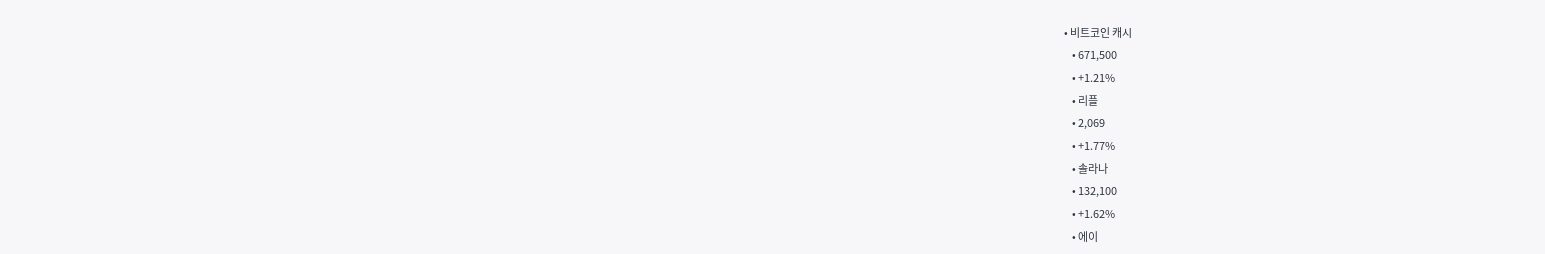• 비트코인 캐시
    • 671,500
    • +1.21%
    • 리플
    • 2,069
    • +1.77%
    • 솔라나
    • 132,100
    • +1.62%
    • 에이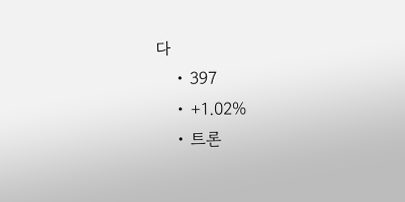다
    • 397
    • +1.02%
    • 트론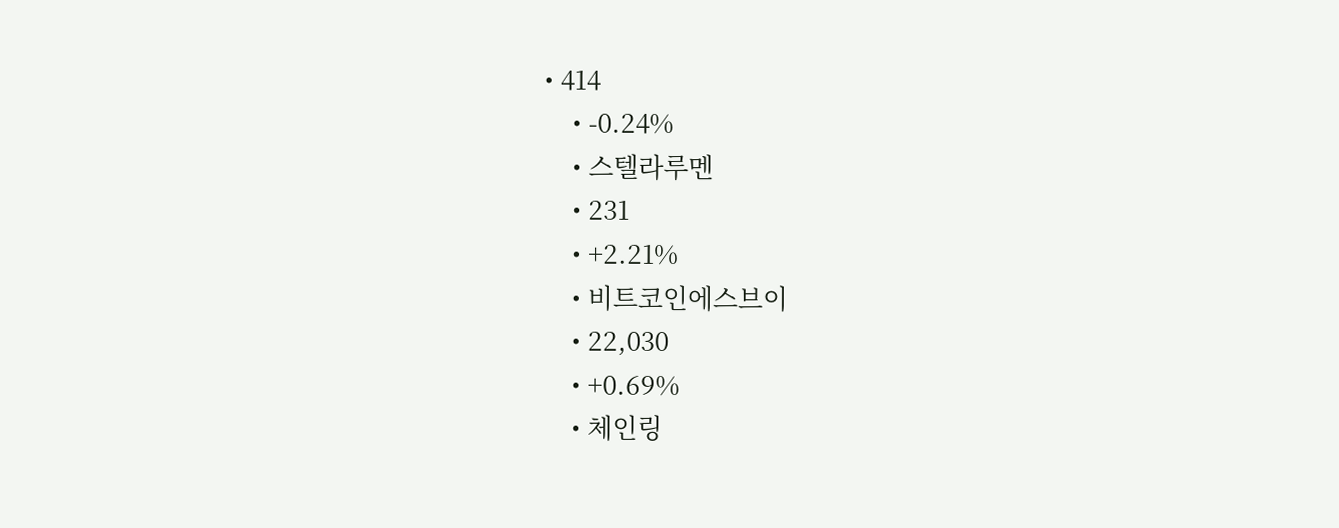• 414
    • -0.24%
    • 스텔라루멘
    • 231
    • +2.21%
    • 비트코인에스브이
    • 22,030
    • +0.69%
    • 체인링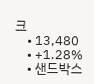크
    • 13,480
    • +1.28%
    • 샌드박스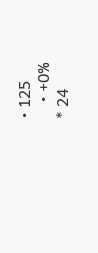• 125
    • +0%
* 24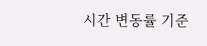시간 변동률 기준